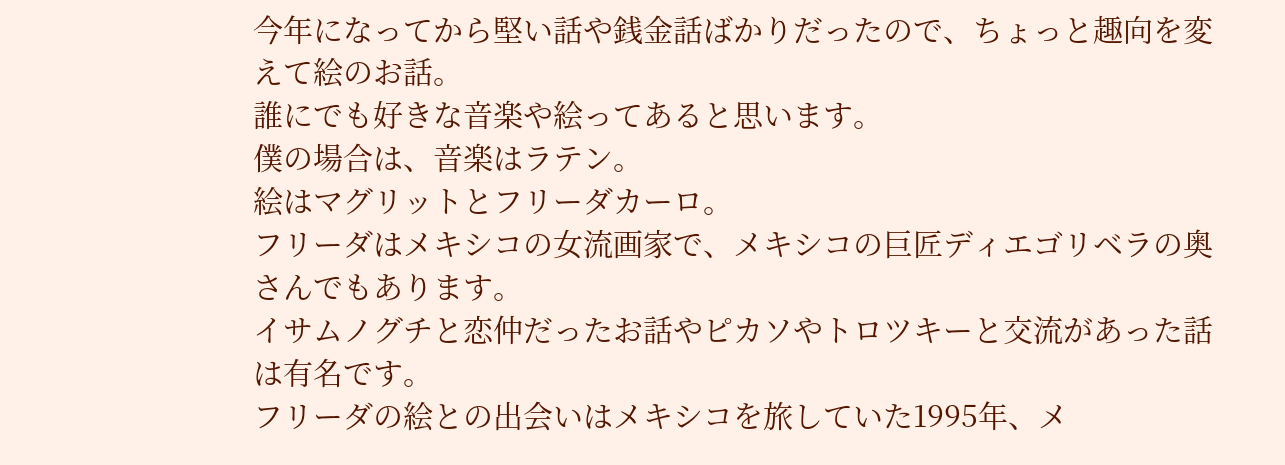今年になってから堅い話や銭金話ばかりだったので、ちょっと趣向を変えて絵のお話。
誰にでも好きな音楽や絵ってあると思います。
僕の場合は、音楽はラテン。
絵はマグリットとフリーダカーロ。
フリーダはメキシコの女流画家で、メキシコの巨匠ディエゴリベラの奥さんでもあります。
イサムノグチと恋仲だったお話やピカソやトロツキーと交流があった話は有名です。
フリーダの絵との出会いはメキシコを旅していた1995年、メ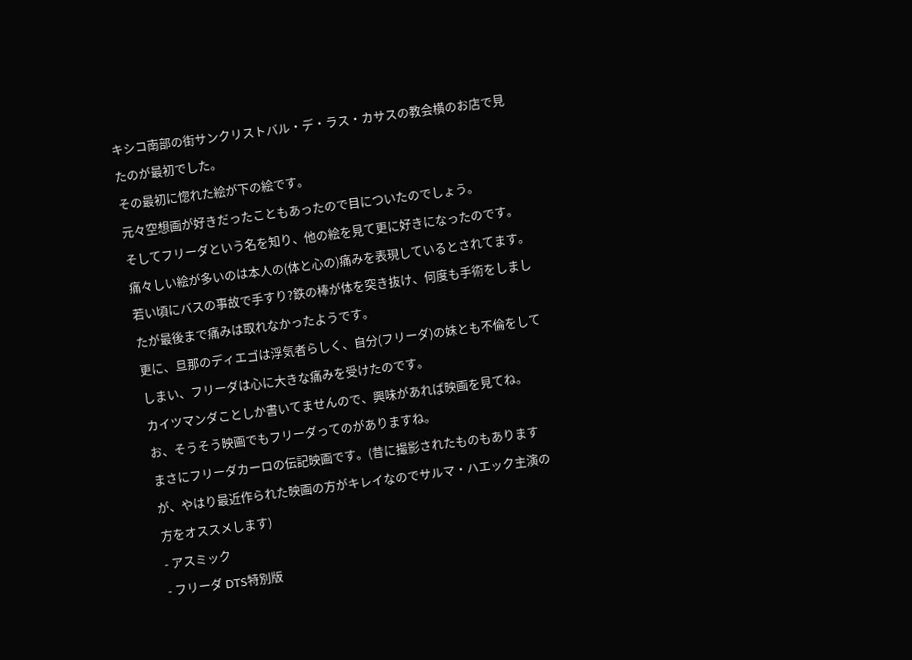キシコ南部の街サンクリストバル・デ・ラス・カサスの教会横のお店で見たのが最初でした。
その最初に惚れた絵が下の絵です。
元々空想画が好きだったこともあったので目についたのでしょう。
そしてフリーダという名を知り、他の絵を見て更に好きになったのです。
痛々しい絵が多いのは本人の(体と心の)痛みを表現しているとされてます。
若い頃にバスの事故で手すり?鉄の棒が体を突き抜け、何度も手術をしましたが最後まで痛みは取れなかったようです。
更に、旦那のディエゴは浮気者らしく、自分(フリーダ)の妹とも不倫をしてしまい、フリーダは心に大きな痛みを受けたのです。
カイツマンダことしか書いてませんので、興味があれば映画を見てね。
お、そうそう映画でもフリーダってのがありますね。
まさにフリーダカーロの伝記映画です。(昔に撮影されたものもありますが、やはり最近作られた映画の方がキレイなのでサルマ・ハエック主演の方をオススメします)
- アスミック
- フリーダ DTS特別版